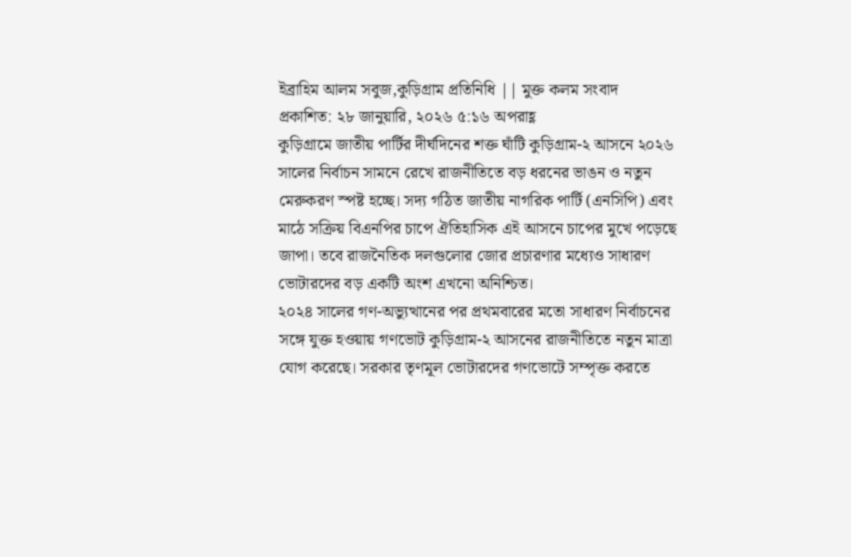ইব্রাহিম আলম সবুজ,কুড়িগ্রাম প্রতিনিধি || মুক্ত কলম সংবাদ
প্রকাশিত: ২৮ জানুয়ারি, ২০২৬ ৫:১৬ অপরাহ্ণ
কুড়িগ্রামে জাতীয় পার্টির দীর্ঘদিনের শক্ত ঘাঁটি কুড়িগ্রাম-২ আসনে ২০২৬ সালের নির্বাচন সামনে রেখে রাজনীতিতে বড় ধরনের ভাঙন ও নতুন মেরুকরণ স্পষ্ট হচ্ছে। সদ্য গঠিত জাতীয় নাগরিক পার্টি (এনসিপি) এবং মাঠে সক্রিয় বিএনপির চাপে ঐতিহাসিক এই আসনে চাপের মুখে পড়েছে জাপা। তবে রাজনৈতিক দলগুলোর জোর প্রচারণার মধ্যেও সাধারণ ভোটারদের বড় একটি অংশ এখনো অনিশ্চিত।
২০২৪ সালের গণ-অভ্যুত্থানের পর প্রথমবারের মতো সাধারণ নির্বাচনের সঙ্গে যুক্ত হওয়ায় গণভোট কুড়িগ্রাম-২ আসনের রাজনীতিতে নতুন মাত্রা যোগ করেছে। সরকার তৃণমূল ভোটারদের গণভোটে সম্পৃক্ত করতে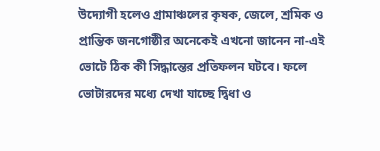উদ্যোগী হলেও গ্রামাঞ্চলের কৃষক, জেলে, শ্রমিক ও প্রান্তিক জনগোষ্ঠীর অনেকেই এখনো জানেন না-এই ভোটে ঠিক কী সিদ্ধান্তের প্রতিফলন ঘটবে। ফলে ভোটারদের মধ্যে দেখা যাচ্ছে দ্বিধা ও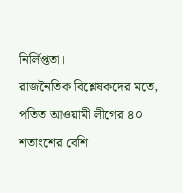নির্লিপ্ততা।
রাজনৈতিক বিশ্লেষকদের মতে, পতিত আওয়ামী লীগের ৪০ শতাংশের বেশি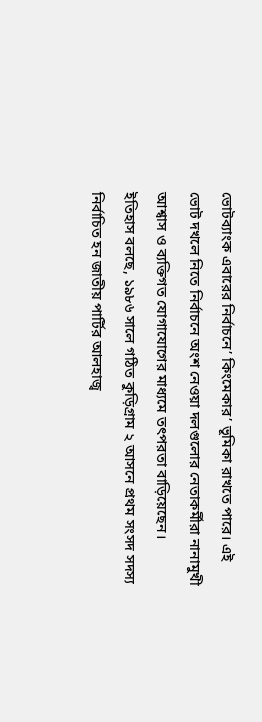ভোটব্যাংক এবারের নির্বাচনে’ কিংমেকার’ ভূমিকা রাখতে পারে। এই ভোট দখলে নিতে নির্বাচনে অংশ নেওয়া দলগুলোর নেতাকর্মীরা নানামুখী আশ্বাস ও ব্যক্তিগত যোগাযোগের মাধ্যমে তৎপরতা বাড়িয়েছেন।
ইতিহাস বলছে, ১৯৮৬ সালে গঠিত কুড়িগ্রাম ২ আসনে প্রথম সংসদ সদস্য নির্বাচিত হন জাতীয় পার্টির আলহাজ্ব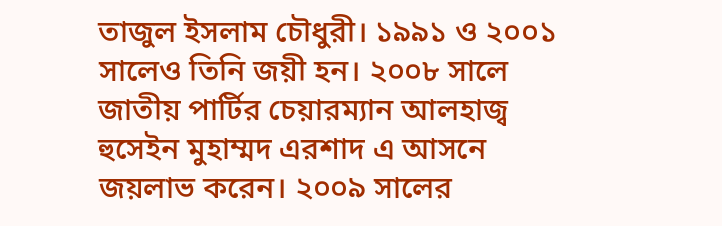তাজুল ইসলাম চৌধুরী। ১৯৯১ ও ২০০১ সালেও তিনি জয়ী হন। ২০০৮ সালে জাতীয় পার্টির চেয়ারম্যান আলহাজ্ব হুসেইন মুহাম্মদ এরশাদ এ আসনে জয়লাভ করেন। ২০০৯ সালের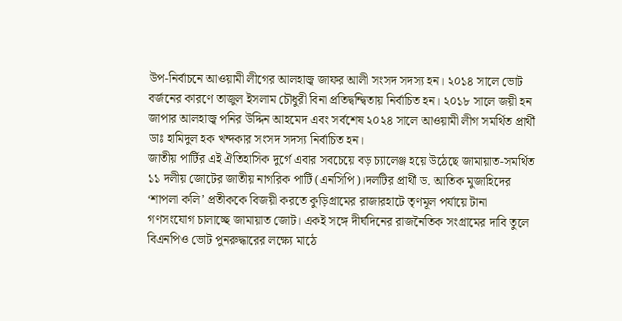উপ-নির্বাচনে আওয়ামী লীগের আলহাজ্ব জাফর আলী সংসদ সদস্য হন। ২০১৪ সালে ভোট বর্জনের কারণে তাজুল ইসলাম চৌধুরী বিনা প্রতিদ্বন্দ্বিতায় নির্বাচিত হন। ২০১৮ সালে জয়ী হন জাপার আলহাজ্ব পনির উদ্দিন আহমেদ এবং সর্বশেষ ২০২৪ সালে আওয়ামী লীগ সমর্থিত প্রার্থী ডাঃ হামিদুল হক খন্দকার সংসদ সদস্য নির্বাচিত হন।
জাতীয় পার্টির এই ঐতিহাসিক দুর্গে এবার সবচেয়ে বড় চ্যালেঞ্জ হয়ে উঠেছে জামায়াত-সমর্থিত ১১ দলীয় জোটের জাতীয় নাগরিক পার্টি (এনসিপি)।দলটির প্রার্থী ড. আতিক মুজাহিদের ‘শাপলা কলি’ প্রতীককে বিজয়ী করতে কুড়িগ্রামের রাজারহাটে তৃণমূল পর্যায়ে টানা গণসংযোগ চালাচ্ছে জামায়াত জোট। একই সঙ্গে দীর্ঘদিনের রাজনৈতিক সংগ্রামের দাবি তুলে বিএনপিও ভোট পুনরুদ্ধারের লক্ষ্যে মাঠে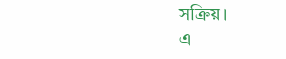সক্রিয়।
এ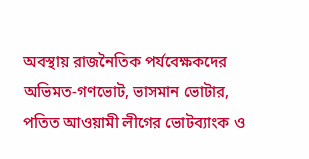অবস্থায় রাজনৈতিক পর্যবেক্ষকদের অভিমত-গণভোট, ভাসমান ভোটার, পতিত আওয়ামী লীগের ভোটব্যাংক ও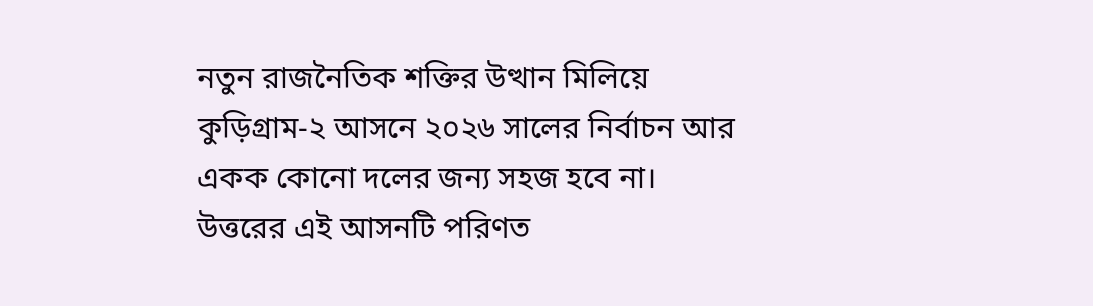নতুন রাজনৈতিক শক্তির উত্থান মিলিয়ে কুড়িগ্রাম-২ আসনে ২০২৬ সালের নির্বাচন আর একক কোনো দলের জন্য সহজ হবে না। উত্তরের এই আসনটি পরিণত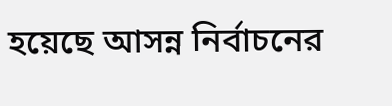হয়েছে আসন্ন নির্বাচনের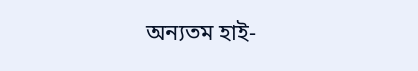অন্যতম হাই-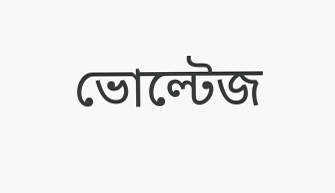ভোল্টেজ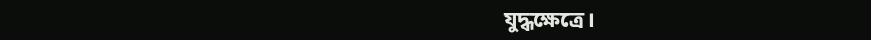যুদ্ধক্ষেত্রে।